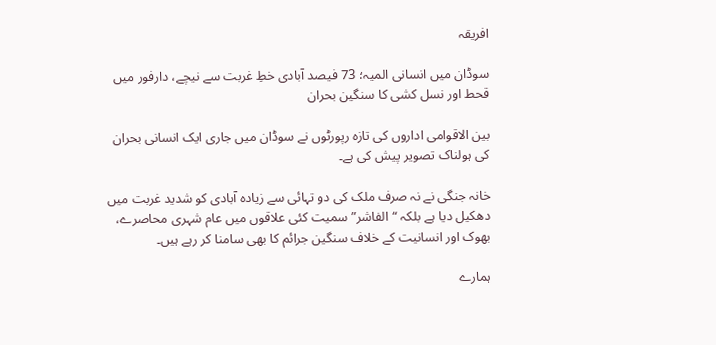افریقہ

سوڈان میں انسانی المیہ؛ 73 فیصد آبادی خطِ غربت سے نیچے، دارفور میں قحط اور نسل کشی کا سنگین بحران

بین الاقوامی اداروں کی تازہ رپورٹوں نے سوڈان میں جاری ایک انسانی بحران کی ہولناک تصویر پیش کی ہے۔

خانہ جنگی نے نہ صرف ملک کی دو تہائی سے زیادہ آبادی کو شدید غربت میں دھکیل دیا ہے بلکہ “الفاشر” سمیت کئی علاقوں میں عام شہری محاصرے، بھوک اور انسانیت کے خلاف سنگین جرائم کا بھی سامنا کر رہے ہیں۔

ہمارے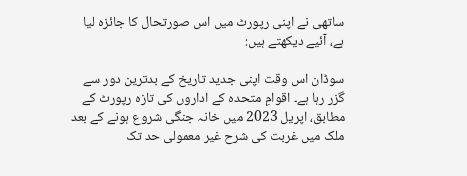ساتھی نے اپنی رپورٹ میں اس صورتحال کا جائزہ لیا ہے، آئیے دیکھتے ہیں:

سوڈان اس وقت اپنی جدید تاریخ کے بدترین دور سے گزر رہا ہے۔ اقوامِ متحدہ کے اداروں کی تازہ رپورٹ کے مطابق، اپریل 2023 میں خانہ جنگی شروع ہونے کے بعد ملک میں غربت کی شرح غیر معمولی حد تک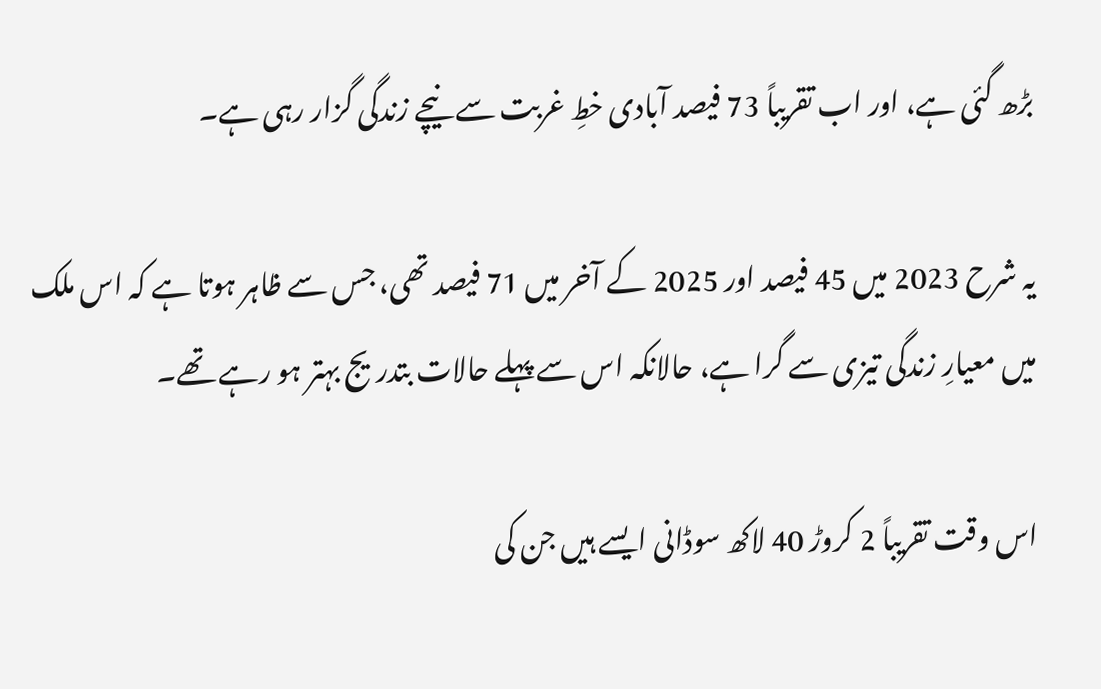بڑھ گئی ہے، اور اب تقریباً 73 فیصد آبادی خطِ غربت سے نیچے زندگی گزار رہی ہے۔

یہ شرح 2023 میں 45 فیصد اور 2025 کے آخر میں 71 فیصد تھی، جس سے ظاہر ہوتا ہے کہ اس ملک میں معیارِ زندگی تیزی سے گرا ہے، حالانکہ اس سے پہلے حالات بتدریج بہتر ہو رہے تھے۔

اس وقت تقریباً 2 کروڑ 40 لاکھ سوڈانی ایسے ہیں جن کی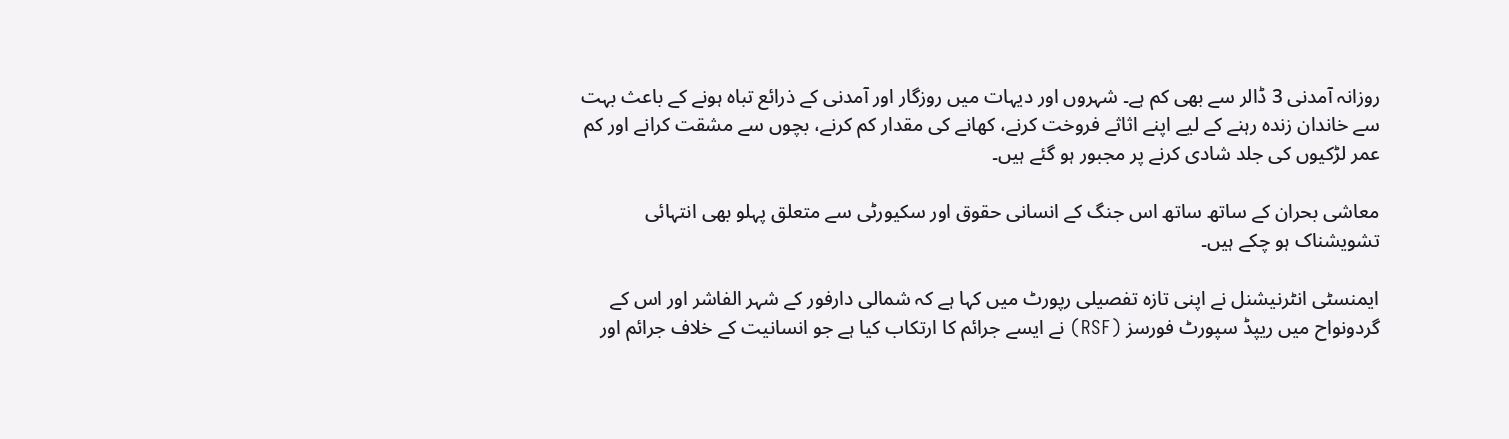روزانہ آمدنی 3 ڈالر سے بھی کم ہے۔ شہروں اور دیہات میں روزگار اور آمدنی کے ذرائع تباہ ہونے کے باعث بہت سے خاندان زندہ رہنے کے لیے اپنے اثاثے فروخت کرنے، کھانے کی مقدار کم کرنے، بچوں سے مشقت کرانے اور کم عمر لڑکیوں کی جلد شادی کرنے پر مجبور ہو گئے ہیں۔

معاشی بحران کے ساتھ ساتھ اس جنگ کے انسانی حقوق اور سکیورٹی سے متعلق پہلو بھی انتہائی تشویشناک ہو چکے ہیں۔

ایمنسٹی انٹرنیشنل نے اپنی تازہ تفصیلی رپورٹ میں کہا ہے کہ شمالی دارفور کے شہر الفاشر اور اس کے گردونواح میں ریپڈ سپورٹ فورسز (RSF) نے ایسے جرائم کا ارتکاب کیا ہے جو انسانیت کے خلاف جرائم اور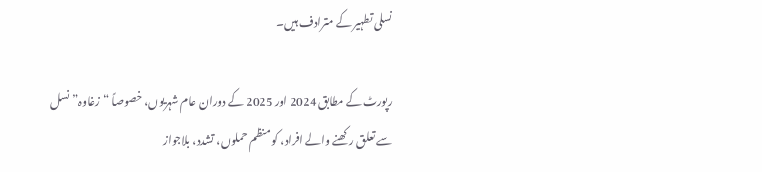نسلی تطہیر کے مترادف ہیں۔

رپورٹ کے مطابق 2024 اور 2025 کے دوران عام شہریوں، خصوصاً “زغاوہ” نسل سے تعلق رکھنے والے افراد، کو منظم حملوں، تشدد، بلاجواز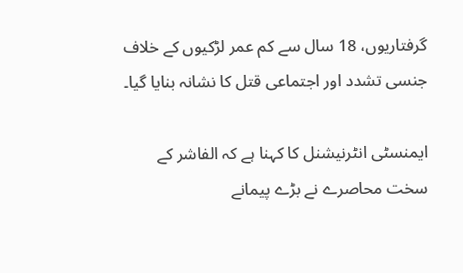گرفتاریوں، 18 سال سے کم عمر لڑکیوں کے خلاف جنسی تشدد اور اجتماعی قتل کا نشانہ بنایا گیا۔

ایمنسٹی انٹرنیشنل کا کہنا ہے کہ الفاشر کے سخت محاصرے نے بڑے پیمانے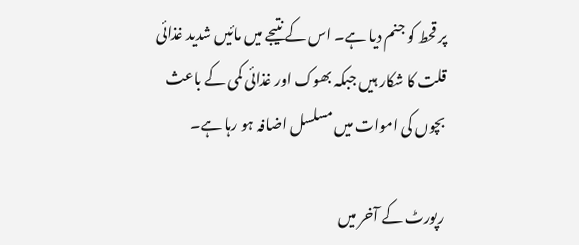پر قحط کو جنم دیا ہے۔ اس کے نتیجے میں مائیں شدید غذائی قلت کا شکار ہیں جبکہ بھوک اور غذائی کمی کے باعث بچوں کی اموات میں مسلسل اضافہ ہو رہا ہے۔

رپورٹ کے آخر میں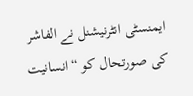ایمنسٹی انٹرنیشنل نے الفاشر کی صورتحال کو “انسانیت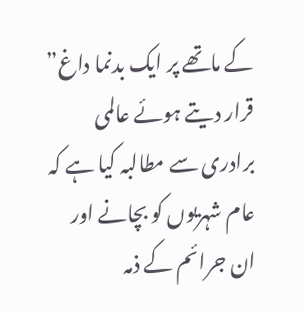کے ماتھے پر ایک بدنما داغ” قرار دیتے ہوئے عالمی برادری سے مطالبہ کیا ہے کہ عام شہریوں کو بچانے اور ان جرائم کے ذمہ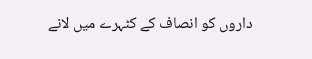داروں کو انصاف کے کٹہرے میں لانے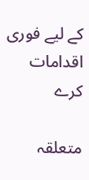کے لیے فوری اقدامات کرے

متعلقہ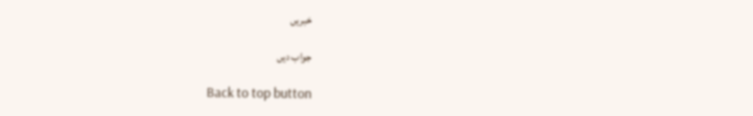خبریں

جواب دیں

Back to top button